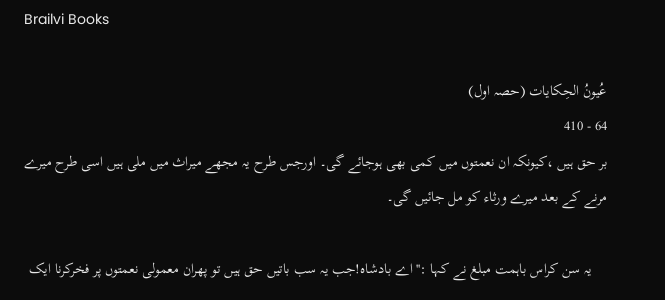Brailvi Books

عُیونُ الحِکایات (حصہ اول)
64 - 410
بر حق ہیں ،کیونکہ ان نعمتوں میں کمی بھی ہوجائے گی۔ اورجس طرح یہ مجھے میراث میں ملی ہیں اسی طرح میرے مرنے کے بعد میرے ورثاء کو مل جائیں گی۔

    یہ سن کراس باہمت مبلغ نے کہا :''اے بادشاہ!جب یہ سب باتیں حق ہیں تو پھران معمولی نعمتوں پر فخرکرنا ایک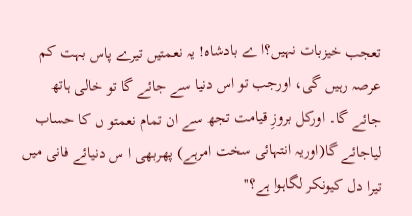تعجب خیزبات نہیں؟ا ے بادشاہ! یہ نعمتیں تیرے پاس بہت کم عرصہ رہيں گی، اورجب تو اس دنیا سے جائے گا تو خالی ہاتھ جائے گا۔ اورکل بروزِ قیامت تجھ سے ان تمام نعمتو ں کا حساب لیاجائے گا(اوریہ انتہائی سخت امرہے) پھربھی ا س دنیائے فانی میں تیرا دل کیونکر لگاہوا ہے؟''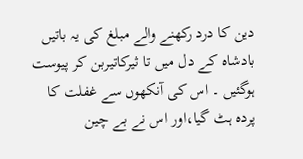دین کا درد رکھنے والے مبلغ کی یہ باتیں بادشاہ کے دل میں تا ثیرکاتیربن کر پیوست ہوگئیں ۔ اس کی آنکھوں سے غفلت کا پردہ ہٹ گیا،اور اس نے بے چین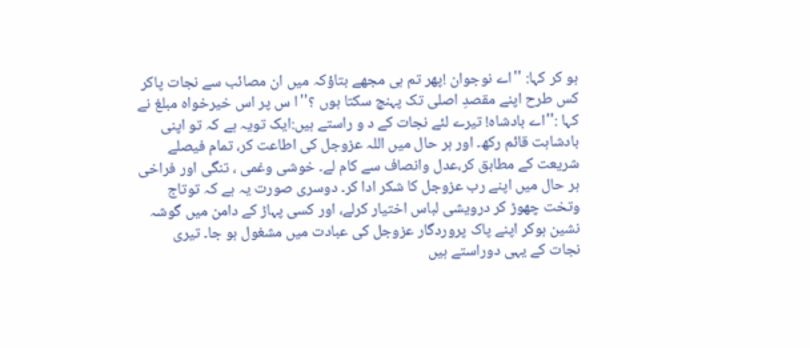ہو کر کہا: ''اے نوجوان !پھر تم ہی مجھے بتاؤکہ میں ان مصائب سے نجات پاکر کس طرح اپنے مقصدِ اصلی تک پہنچ سکتا ہوں ؟''ا س پر اس خیرخواہ مبلغ نے کہا :''اے بادشاہ! تیرے لئے نجات کے د و راستے ہیں:ایک تویہ ہے کہ تو اپنی بادشاہت قائم رکھ۔ اور ہر حال میں اللہ عزوجل کی اطاعت کر، تمام فیصلے شریعت کے مطابق کر،عدل وانصاف سے کام لے۔ خوشی وغمی ، تنگی اور فراخی ہر حال میں اپنے رب عزوجل کا شکر ادا کر۔ دوسری صورت یہ ہے کہ توتاج وتخت چھوڑ کر درویشی لباس اختیار کرلے، اور کسی پہاڑ کے دامن میں گوشہ نشین ہوکر اپنے پاک پروردگار عزوجل کی عبادت میں مشغول ہو جا۔ تیری نجات کے یہی دوراستے ہیں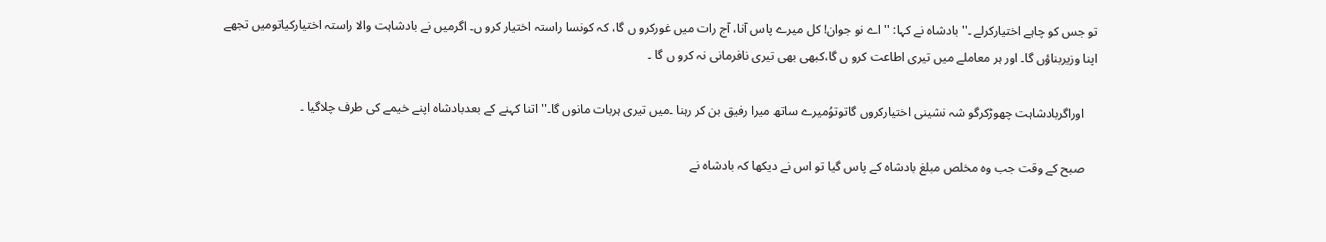تو جس کو چاہے اختیارکرلے ۔''بادشاہ نے کہا: ''اے نو جوان! کل میرے پاس آنا، آج رات میں غورکرو ں گا، کہ کونسا راستہ اختیار کرو ں۔ اگرمیں نے بادشاہت والا راستہ اختیارکیاتومیں تجھے اپنا وزیربناؤں گا۔ اور ہر معاملے میں تیری اطاعت کرو ں گا،کبھی بھی تیری نافرمانی نہ کرو ں گا ۔

    اوراگربادشاہت چھوڑکرگو شہ نشینی اختیارکروں گاتوتوُمیرے ساتھ میرا رفیق بن کر رہنا ۔میں تیری ہربات مانوں گا۔'' اتنا کہنے کے بعدبادشاہ اپنے خیمے کی طرف چلاگیا ۔

    صبح کے وقت جب وہ مخلص مبلغ بادشاہ کے پاس گیا تو اس نے دیکھا کہ بادشاہ نے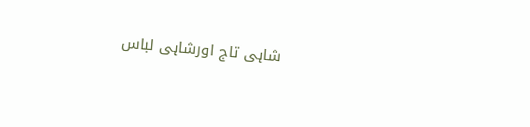شاہی تاج اورشاہی لباس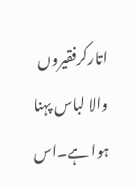اتارکرفقیروں والا لباس پہنا ہوا ہے۔اس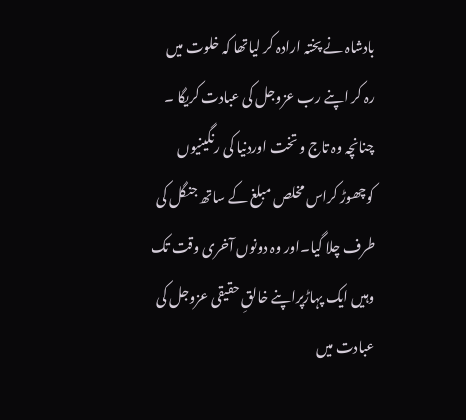بادشاہ نے پختہ ارادہ کر لیاتھا کہ خلوت میں رہ کر اپنے رب عزوجل کی عبادت کریگا ۔ چنانچہ وہ تاج و تخت اوردنیا کی رنگینیوں کوچھوڑ کراس مخلص مبلغ کے ساتھ جنگل کی طرف چلا گیا۔اور وہ دونوں آخری وقت تک وہیں ایک پہاڑپراپنے خالقِ حقیقی عزوجل کی عبادت میں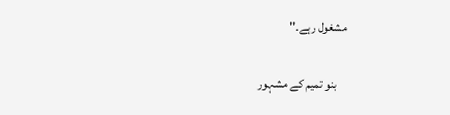مشغول رہے۔''

    بنو تمیم کے مشہور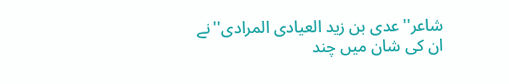شاعر''عدی بن زید العیادی المرادی''نے ان کی شان میں چند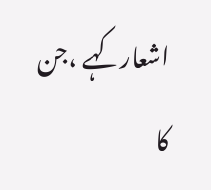اشعارکہے ،جن کا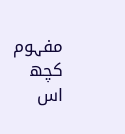مفہوم کچھ اس